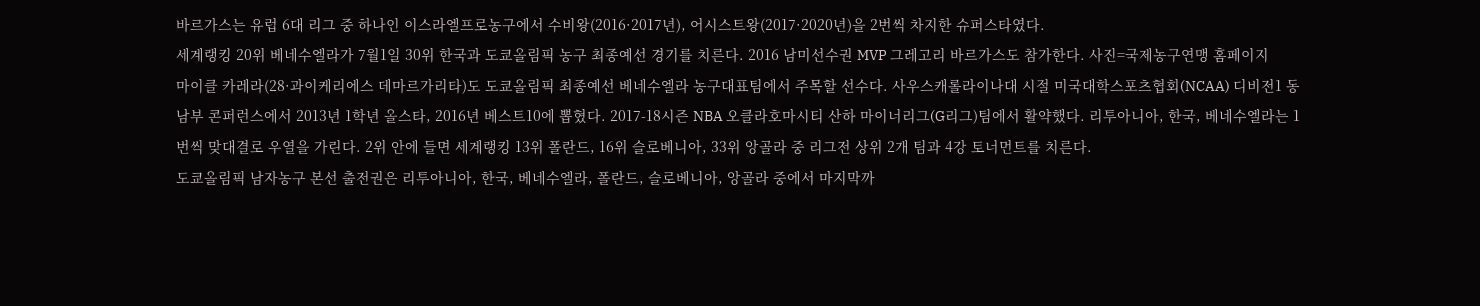바르가스는 유럽 6대 리그 중 하나인 이스라엘프로농구에서 수비왕(2016·2017년), 어시스트왕(2017·2020년)을 2번씩 차지한 슈퍼스타였다.
세계랭킹 20위 베네수엘라가 7월1일 30위 한국과 도쿄올림픽 농구 최종예선 경기를 치른다. 2016 남미선수권 MVP 그레고리 바르가스도 참가한다. 사진=국제농구연맹 홈페이지
마이클 카레라(28·과이케리에스 데마르가리타)도 도쿄올림픽 최종예선 베네수엘라 농구대표팀에서 주목할 선수다. 사우스캐롤라이나대 시절 미국대학스포츠협회(NCAA) 디비전1 동남부 콘퍼런스에서 2013년 1학년 올스타, 2016년 베스트10에 뽑혔다. 2017-18시즌 NBA 오클라호마시티 산하 마이너리그(G리그)팀에서 활약했다. 리투아니아, 한국, 베네수엘라는 1번씩 맞대결로 우열을 가린다. 2위 안에 들면 세계랭킹 13위 폴란드, 16위 슬로베니아, 33위 앙골라 중 리그전 상위 2개 팀과 4강 토너먼트를 치른다.
도쿄올림픽 남자농구 본선 출전권은 리투아니아, 한국, 베네수엘라, 폴란드, 슬로베니아, 앙골라 중에서 마지막까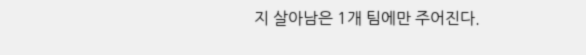지 살아남은 1개 팀에만 주어진다.